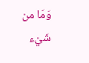وَمَا من شَيْء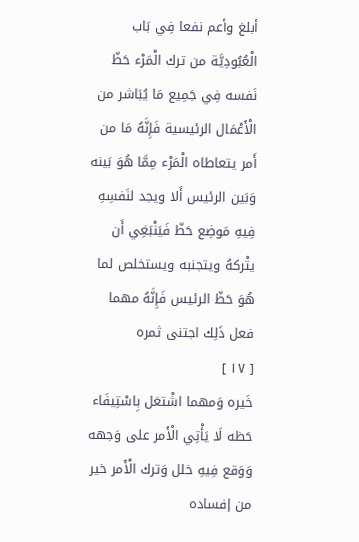أبلغ وأعم نفعا فِي بَاب الْعُبُودِيَّة من ترك الْمَرْء حَظّ نَفسه فِي جَمِيع مَا يُبَاشر من الْأَعْمَال الرئيسية فَإِنَّهُ مَا من أَمر يتعاطاه الْمَرْء مِمَّا هُوَ بَينه وَبَين الرئيس أَلا ويجد لنَفسِهِ فِيهِ مَوضِع حَظّ فَيَنْبَغِي أَن يتْركهُ ويتجنبه ويستخلص لما هُوَ حَظّ الرئيس فَإِنَّهُ مهما فعل ذَلِك اجتنى ثمره
[ ١٧ ]
خَيره وَمهما اشْتغل بِاسْتِيفَاء حَظه لَا يَأْتِي الْأَمر على وَجهه وَوَقع فِيهِ خلل وَترك الْأَمر خير من إفساده